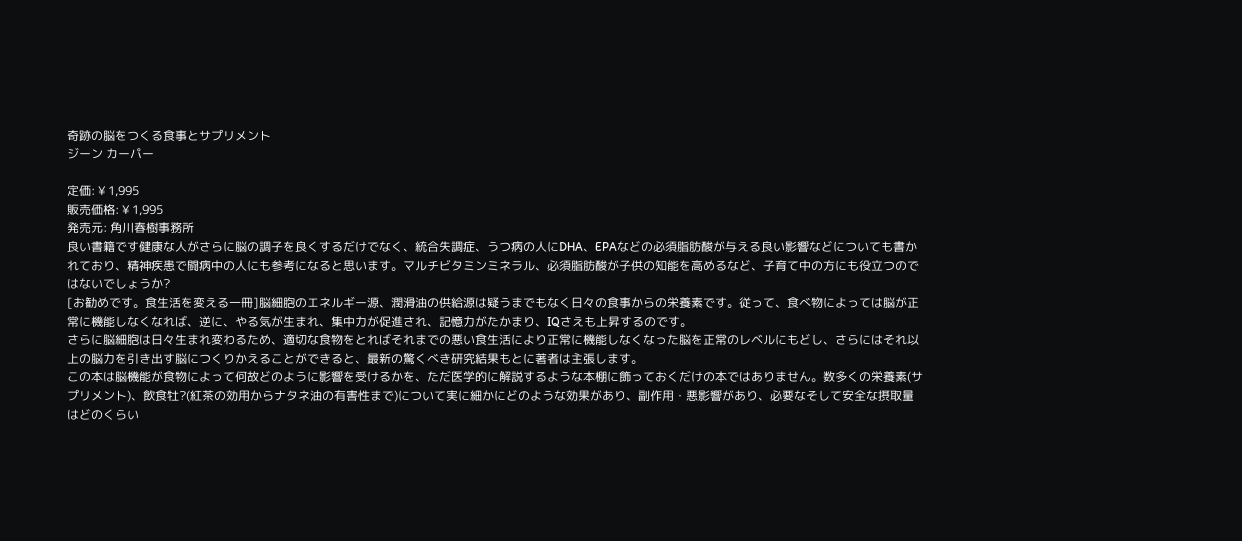奇跡の脳をつくる食事とサプリメント
ジーン カーパー

定価: ¥ 1,995
販売価格: ¥ 1,995
発売元: 角川春樹事務所
良い書籍です健康な人がさらに脳の調子を良くするだけでなく、統合失調症、うつ病の人にDHA、EPAなどの必須脂肪酸が与える良い影響などについても書かれており、精神疾患で闘病中の人にも参考になると思います。マルチビタミンミネラル、必須脂肪酸が子供の知能を高めるなど、子育て中の方にも役立つのではないでしょうか?
[お勧めです。食生活を変える一冊]脳細胞のエネルギー源、潤滑油の供給源は疑うまでもなく日々の食事からの栄養素です。従って、食べ物によっては脳が正常に機能しなくなれば、逆に、やる気が生まれ、集中力が促進され、記憶力がたかまり、IQさえも上昇するのです。
さらに脳細胞は日々生まれ変わるため、適切な食物をとればそれまでの悪い食生活により正常に機能しなくなった脳を正常のレベルにもどし、さらにはそれ以上の脳力を引き出す脳につくりかえることができると、最新の驚くべき研究結果もとに著者は主張します。
この本は脳機能が食物によって何故どのように影響を受けるかを、ただ医学的に解説するような本棚に飾っておくだけの本ではありません。数多くの栄養素(サプリメント)、飲食牡?(紅茶の効用からナタネ油の有害性まで)について実に細かにどのような効果があり、副作用・悪影響があり、必要なそして安全な摂取量はどのくらい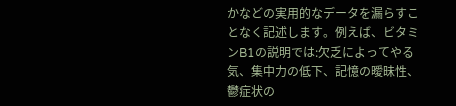かなどの実用的なデータを漏らすことなく記述します。例えば、ビタミンB1の説明では:欠乏によってやる気、集中力の低下、記憶の曖昧性、鬱症状の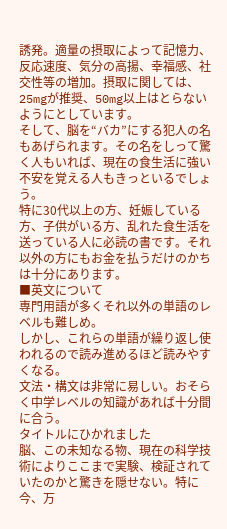誘発。適量の摂取によって記憶力、反応速度、気分の高揚、幸福感、社交性等の増加。摂取に関しては、25mgが推奨、50mg以上はとらないようにとしています。
そして、脳を“バカ”にする犯人の名もあげられます。その名をしって驚く人もいれば、現在の食生活に強い不安を覚える人もきっといるでしょう。
特に30代以上の方、妊娠している方、子供がいる方、乱れた食生活を送っている人に必読の書です。それ以外の方にもお金を払うだけのかちは十分にあります。
■英文について
専門用語が多くそれ以外の単語のレベルも難しめ。
しかし、これらの単語が繰り返し使われるので読み進めるほど読みやすくなる。
文法・構文は非常に易しい。おそらく中学レベルの知識があれば十分間に合う。
タイトルにひかれました
脳、この未知なる物、現在の科学技術によりここまで実験、検証されていたのかと驚きを隠せない。特に今、万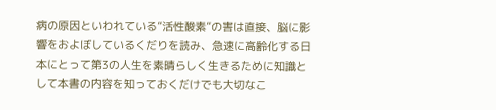病の原因といわれている”活性酸素”の害は直接、脳に影響をおよぼしているくだりを読み、急速に高齢化する日本にとって第3の人生を素晴らしく生きるために知識として本書の内容を知っておくだけでも大切なこ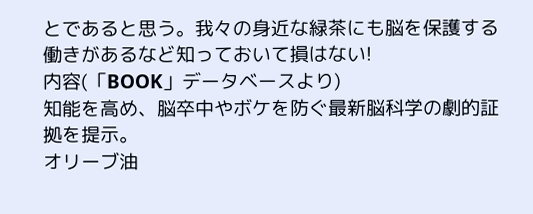とであると思う。我々の身近な緑茶にも脳を保護する働きがあるなど知っておいて損はない!
内容(「BOOK」データベースより)
知能を高め、脳卒中やボケを防ぐ最新脳科学の劇的証拠を提示。
オリーブ油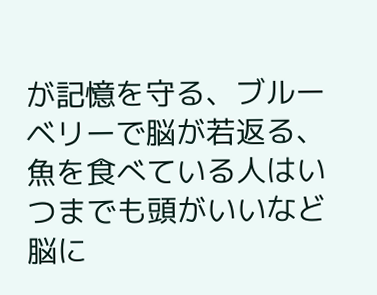が記憶を守る、ブルーベリーで脳が若返る、魚を食べている人はいつまでも頭がいいなど脳に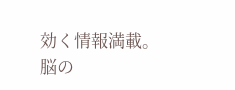効く情報満載。
脳の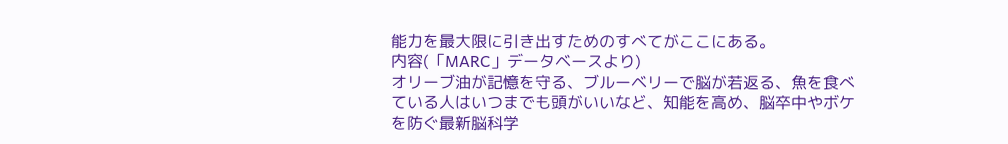能力を最大限に引き出すためのすべてがここにある。
内容(「MARC」データベースより)
オリーブ油が記憶を守る、ブルーベリーで脳が若返る、魚を食べている人はいつまでも頭がいいなど、知能を高め、脳卒中やボケを防ぐ最新脳科学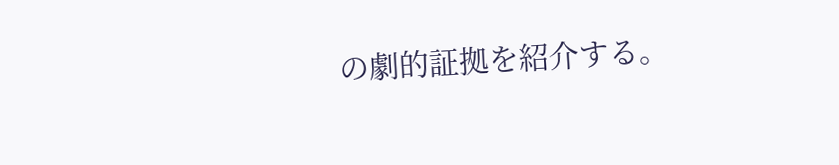の劇的証拠を紹介する。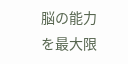脳の能力を最大限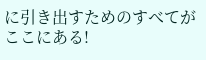に引き出すためのすべてがここにある!